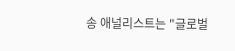송 애널리스트는 "글로벌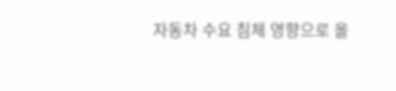자동차 수요 침체 영향으로 올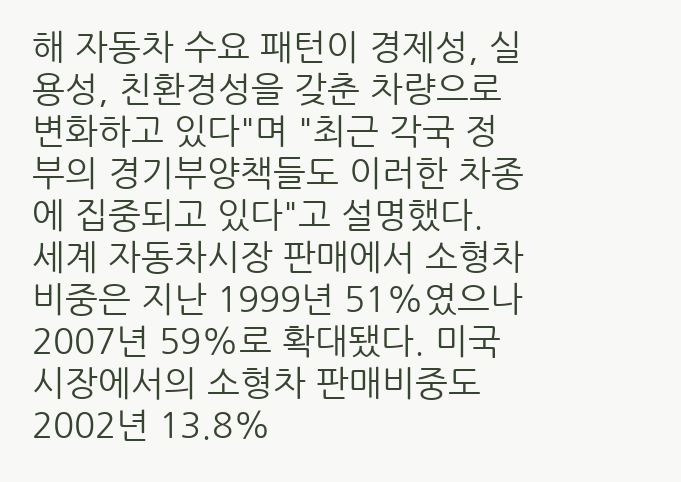해 자동차 수요 패턴이 경제성, 실용성, 친환경성을 갖춘 차량으로 변화하고 있다"며 "최근 각국 정부의 경기부양책들도 이러한 차종에 집중되고 있다"고 설명했다.
세계 자동차시장 판매에서 소형차 비중은 지난 1999년 51%였으나 2007년 59%로 확대됐다. 미국시장에서의 소형차 판매비중도 2002년 13.8%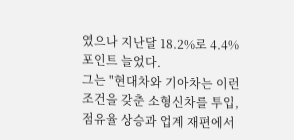였으나 지난달 18.2%로 4.4%포인트 늘었다.
그는 "현대차와 기아차는 이런 조건을 갖춘 소형신차를 투입, 점유율 상승과 업계 재편에서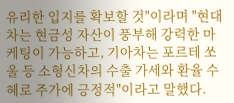유리한 입지를 확보할 것"이라며 "현대차는 현금성 자산이 풍부해 강력한 마케팅이 가능하고, 기아차는 포르테 쏘울 등 소형신차의 수출 가세와 환율 수혜로 주가에 긍정적"이라고 말했다.